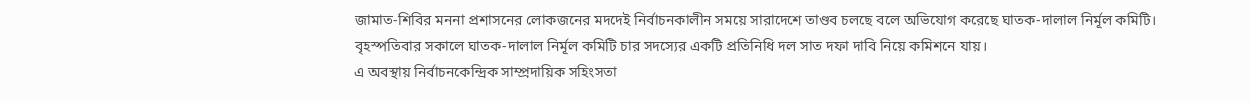জামাত-শিবির মননা প্রশাসনের লোকজনের মদদেই নির্বাচনকালীন সময়ে সারাদেশে তাণ্ডব চলছে বলে অভিযোগ করেছে ঘাতক-দালাল নির্মূল কমিটি।
বৃহস্পতিবার সকালে ঘাতক-দালাল নির্মূল কমিটি চার সদস্যের একটি প্রতিনিধি দল সাত দফা দাবি নিয়ে কমিশনে যায়।
এ অবস্থায় নির্বাচনকেন্দ্রিক সাম্প্রদায়িক সহিংসতা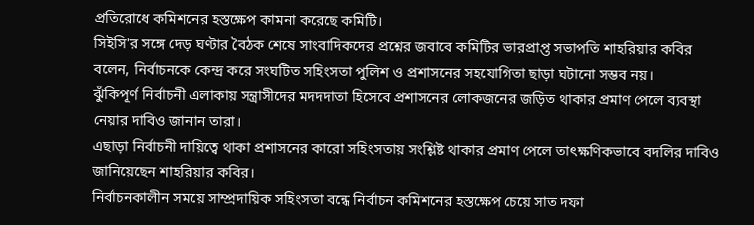প্রতিরোধে কমিশনের হস্তক্ষেপ কামনা করেছে কমিটি।
সিইসি'র সঙ্গে দেড় ঘণ্টার বৈঠক শেষে সাংবাদিকদের প্রশ্নের জবাবে কমিটির ভারপ্রাপ্ত সভাপতি শাহরিয়ার কবির বলেন, নির্বাচনকে কেন্দ্র করে সংঘটিত সহিংসতা পুলিশ ও প্রশাসনের সহযোগিতা ছাড়া ঘটানো সম্ভব নয়।
ঝুঁকিপূর্ণ নির্বাচনী এলাকায় সন্ত্রাসীদের মদদদাতা হিসেবে প্রশাসনের লোকজনের জড়িত থাকার প্রমাণ পেলে ব্যবস্থা নেয়ার দাবিও জানান তারা।
এছাড়া নির্বাচনী দায়িত্বে থাকা প্রশাসনের কারো সহিংসতায় সংশ্লিষ্ট থাকার প্রমাণ পেলে তাৎক্ষণিকভাবে বদলির দাবিও জানিয়েছেন শাহরিয়ার কবির।
নির্বাচনকালীন সময়ে সাম্প্রদায়িক সহিংসতা বন্ধে নির্বাচন কমিশনের হস্তক্ষেপ চেয়ে সাত দফা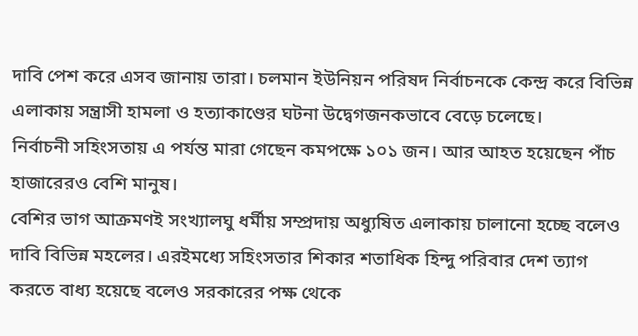দাবি পেশ করে এসব জানায় তারা। চলমান ইউনিয়ন পরিষদ নির্বাচনকে কেন্দ্র করে বিভিন্ন এলাকায় সন্ত্রাসী হামলা ও হত্যাকাণ্ডের ঘটনা উদ্বেগজনকভাবে বেড়ে চলেছে।
নির্বাচনী সহিংসতায় এ পর্যন্ত মারা গেছেন কমপক্ষে ১০১ জন। আর আহত হয়েছেন পাঁচ হাজারেরও বেশি মানুষ।
বেশির ভাগ আক্রমণই সংখ্যালঘু ধর্মীয় সম্প্রদায় অধ্যুষিত এলাকায় চালানো হচ্ছে বলেও দাবি বিভিন্ন মহলের। এরইমধ্যে সহিংসতার শিকার শতাধিক হিন্দু পরিবার দেশ ত্যাগ করতে বাধ্য হয়েছে বলেও সরকারের পক্ষ থেকে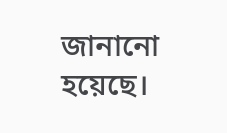জানানো হয়েছে।